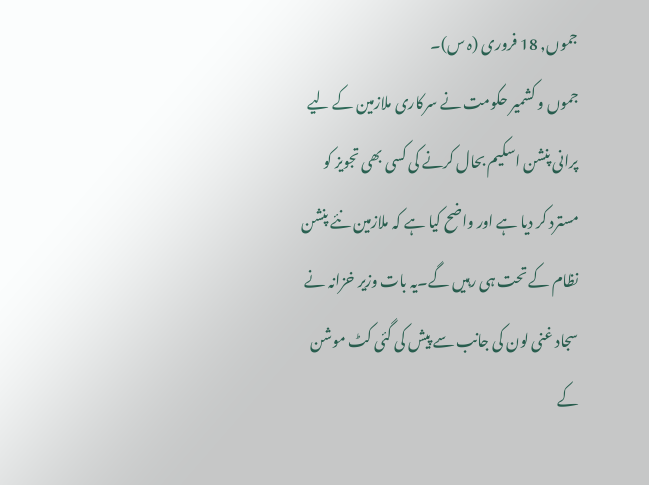جموں, 18 فروری (ہ س)۔
جموں و کشمیر حکومت نے سرکاری ملازمین کے لیے پرانی پنشن اسکیم بحال کرنے کی کسی بھی تجویز کو مسترد کر دیا ہے اور واضح کیا ہے کہ ملازمین نئے پنشن نظام کے تحت ہی رہیں گے۔یہ بات وزیر خزانہ نے سجاد غنی لون کی جانب سے پیش کی گئی کٹ موشن کے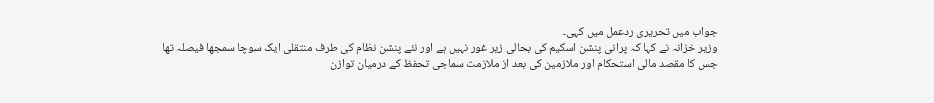جواب میں تحریری ردعمل میں کہی۔
وزیر خزانہ نے کہا کہ پرانی پنشن اسکیم کی بحالی زیر غور نہیں ہے اور نئے پنشن نظام کی طرف منتقلی ایک سوچا سمجھا فیصلہ تھا جس کا مقصد مالی استحکام اور ملازمین کی بعد از ملازمت سماجی تحفظ کے درمیان توازن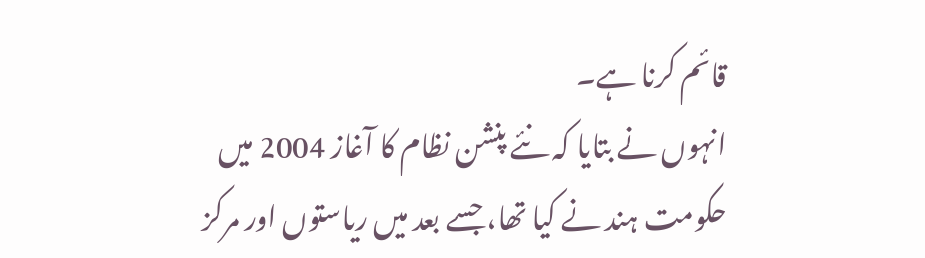قائم کرنا ہے۔
انہوں نے بتایا کہ نئے پنشن نظام کا آغاز 2004 میں حکومت ہند نے کیا تھا، جسے بعد میں ریاستوں اور مرکز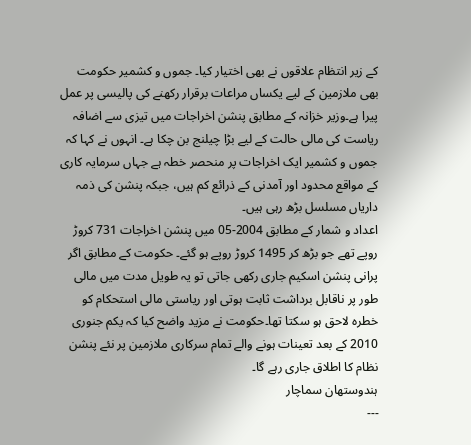کے زیر انتظام علاقوں نے بھی اختیار کیا۔ جموں و کشمیر حکومت بھی ملازمین کے لیے یکساں مراعات برقرار رکھنے کی پالیسی پر عمل پیرا ہے۔وزیر خزانہ کے مطابق پنشن اخراجات میں تیزی سے اضافہ ریاست کی مالی حالت کے لیے بڑا چیلنج بن چکا ہے۔ انہوں نے کہا کہ جموں و کشمیر ایک اخراجات پر منحصر خطہ ہے جہاں سرمایہ کاری کے مواقع محدود اور آمدنی کے ذرائع کم ہیں، جبکہ پنشن کی ذمہ داریاں مسلسل بڑھ رہی ہیں۔
اعداد و شمار کے مطابق 2004-05 میں پنشن اخراجات 731 کروڑ روپے تھے جو بڑھ کر 1495 کروڑ روپے ہو گئے۔ حکومت کے مطابق اگر پرانی پنشن اسکیم جاری رکھی جاتی تو یہ طویل مدت میں مالی طور پر ناقابل برداشت ثابت ہوتی اور ریاستی مالی استحکام کو خطرہ لاحق ہو سکتا تھا۔حکومت نے مزید واضح کیا کہ یکم جنوری 2010 کے بعد تعینات ہونے والے تمام سرکاری ملازمین پر نئے پنشن نظام کا اطلاق جاری رہے گا۔
ہندوستھان سماچار
---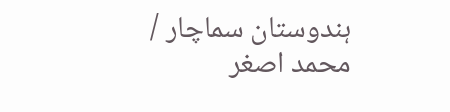ہندوستان سماچار / محمد اصغر